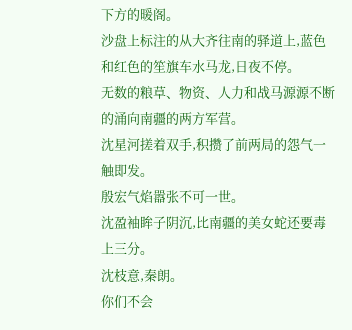下方的暖阁。
沙盘上标注的从大齐往南的驿道上,蓝色和红色的笙旗车水马龙,日夜不停。
无数的粮草、物资、人力和战马源源不断的涌向南疆的两方军营。
沈星河搓着双手,积攒了前两局的怨气一触即发。
殷宏气焰嚣张不可一世。
沈盈袖眸子阴沉,比南疆的美女蛇还要毒上三分。
沈枝意,秦朗。
你们不会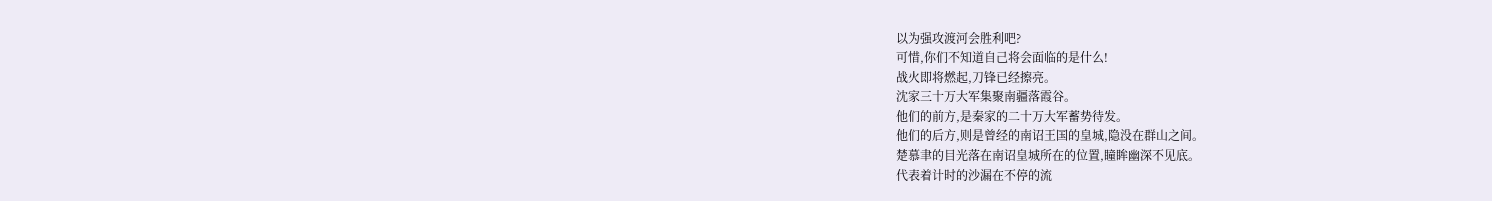以为强攻渡河会胜利吧?
可惜,你们不知道自己将会面临的是什么!
战火即将燃起,刀锋已经擦亮。
沈家三十万大军集聚南疆落霞谷。
他们的前方,是秦家的二十万大军蓄势待发。
他们的后方,则是曾经的南诏王国的皇城,隐没在群山之间。
楚慕聿的目光落在南诏皇城所在的位置,瞳眸幽深不见底。
代表着计时的沙漏在不停的流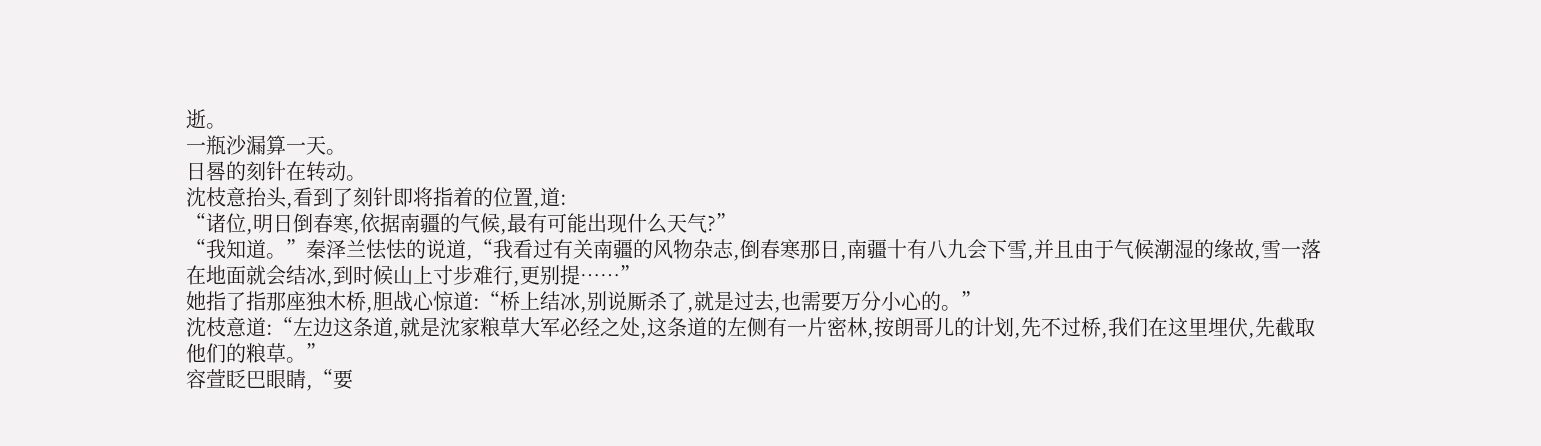逝。
一瓶沙漏算一天。
日晷的刻针在转动。
沈枝意抬头,看到了刻针即将指着的位置,道:
“诸位,明日倒春寒,依据南疆的气候,最有可能出现什么天气?”
“我知道。”秦泽兰怯怯的说道,“我看过有关南疆的风物杂志,倒春寒那日,南疆十有八九会下雪,并且由于气候潮湿的缘故,雪一落在地面就会结冰,到时候山上寸步难行,更别提……”
她指了指那座独木桥,胆战心惊道:“桥上结冰,别说厮杀了,就是过去,也需要万分小心的。”
沈枝意道:“左边这条道,就是沈家粮草大军必经之处,这条道的左侧有一片密林,按朗哥儿的计划,先不过桥,我们在这里埋伏,先截取他们的粮草。”
容萱眨巴眼睛,“要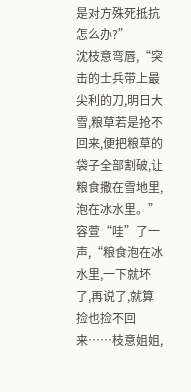是对方殊死抵抗怎么办?”
沈枝意弯唇,“突击的士兵带上最尖利的刀,明日大雪,粮草若是抢不回来,便把粮草的袋子全部割破,让粮食撒在雪地里,泡在冰水里。”
容萱“哇”了一声,“粮食泡在冰水里,一下就坏了,再说了,就算捡也捡不回来……枝意姐姐,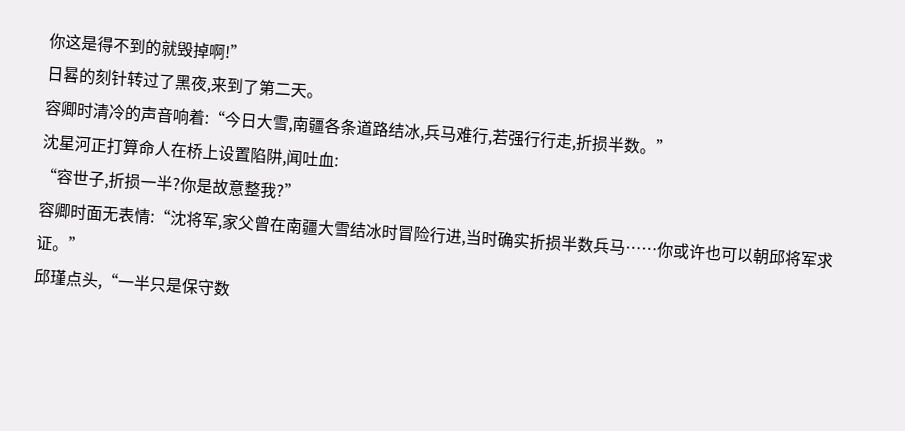你这是得不到的就毁掉啊!”
日晷的刻针转过了黑夜,来到了第二天。
容卿时清冷的声音响着:“今日大雪,南疆各条道路结冰,兵马难行,若强行行走,折损半数。”
沈星河正打算命人在桥上设置陷阱,闻吐血:
“容世子,折损一半?你是故意整我?”
容卿时面无表情:“沈将军,家父曾在南疆大雪结冰时冒险行进,当时确实折损半数兵马……你或许也可以朝邱将军求证。”
邱瑾点头,“一半只是保守数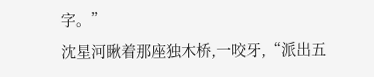字。”
沈星河瞅着那座独木桥,一咬牙,“派出五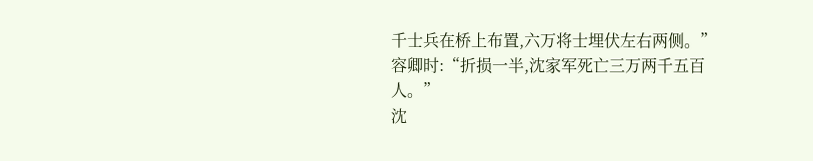千士兵在桥上布置,六万将士埋伏左右两侧。”
容卿时:“折损一半,沈家军死亡三万两千五百人。”
沈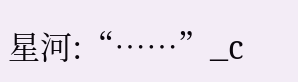星河:“……”_c